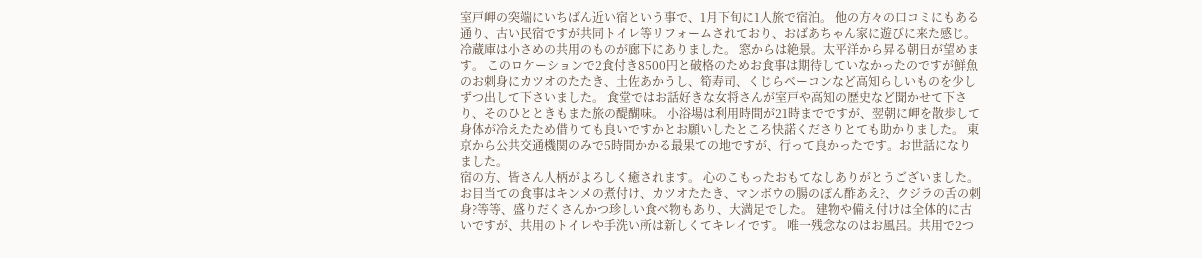室戸岬の突端にいちばん近い宿という事で、1月下旬に1人旅で宿泊。 他の方々の口コミにもある通り、古い民宿ですが共同トイレ等リフォームされており、おばあちゃん家に遊びに来た感じ。冷蔵庫は小さめの共用のものが廊下にありました。 窓からは絶景。太平洋から昇る朝日が望めます。 このロケーションで2食付き8500円と破格のためお食事は期待していなかったのですが鮮魚のお刺身にカツオのたたき、土佐あかうし、筍寿司、くじらベーコンなど高知らしいものを少しずつ出して下さいました。 食堂ではお話好きな女将さんが室戸や高知の歴史など聞かせて下さり、そのひとときもまた旅の醍醐味。 小浴場は利用時間が21時までですが、翌朝に岬を散歩して身体が冷えたため借りても良いですかとお願いしたところ快諾くださりとても助かりました。 東京から公共交通機関のみで5時間かかる最果ての地ですが、行って良かったです。お世話になりました。
宿の方、皆さん人柄がよろしく癒されます。 心のこもったおもてなしありがとうございました。 お目当ての食事はキンメの煮付け、カツオたたき、マンボウの腸のぽん酢あえ?、クジラの舌の刺身?等等、盛りだくさんかつ珍しい食べ物もあり、大満足でした。 建物や備え付けは全体的に古いですが、共用のトイレや手洗い所は新しくてキレイです。 唯一残念なのはお風呂。共用で2つ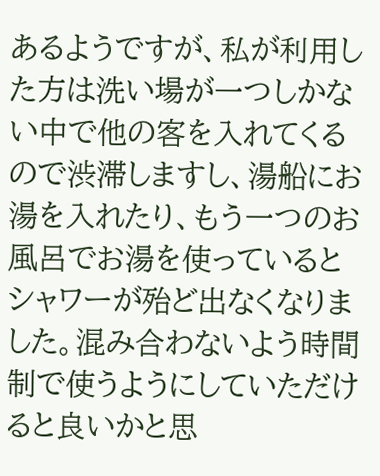あるようですが、私が利用した方は洗い場が一つしかない中で他の客を入れてくるので渋滞しますし、湯船にお湯を入れたり、もう一つのお風呂でお湯を使っているとシャワーが殆ど出なくなりました。混み合わないよう時間制で使うようにしていただけると良いかと思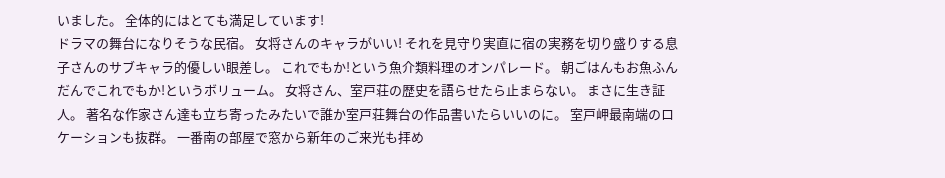いました。 全体的にはとても満足しています!
ドラマの舞台になりそうな民宿。 女将さんのキャラがいい! それを見守り実直に宿の実務を切り盛りする息子さんのサブキャラ的優しい眼差し。 これでもか!という魚介類料理のオンパレード。 朝ごはんもお魚ふんだんでこれでもか!というボリューム。 女将さん、室戸荘の歴史を語らせたら止まらない。 まさに生き証人。 著名な作家さん達も立ち寄ったみたいで誰か室戸荘舞台の作品書いたらいいのに。 室戸岬最南端のロケーションも抜群。 一番南の部屋で窓から新年のご来光も拝め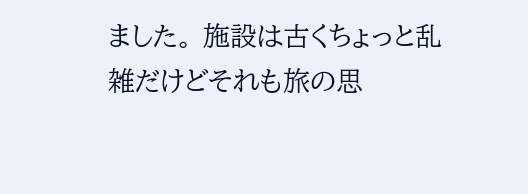ました。 施設は古くちょっと乱雑だけどそれも旅の思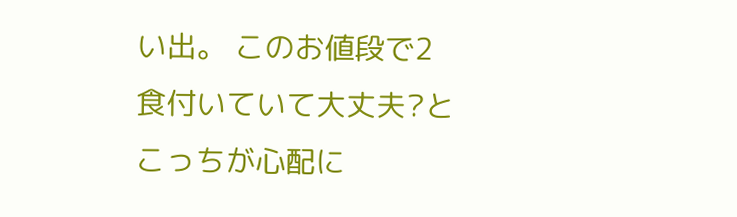い出。 このお値段で2食付いていて大丈夫?とこっちが心配に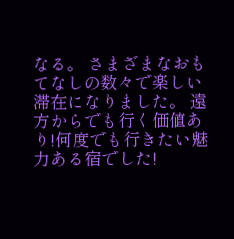なる。 さまざまなおもてなしの数々で楽しい滞在になりました。 遠方からでも行く価値あり!何度でも行きたい魅力ある宿でした!